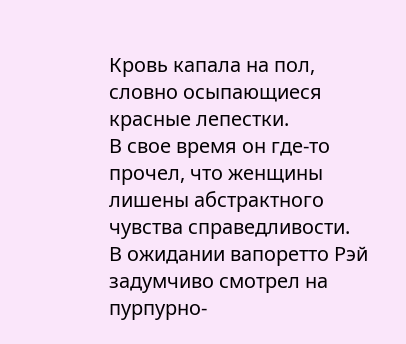Кровь капала на пол, словно осыпающиеся красные лепестки.
В свое время он где-то прочел, что женщины лишены абстрактного чувства справедливости.
В ожидании вапоретто Рэй задумчиво смотрел на пурпурно-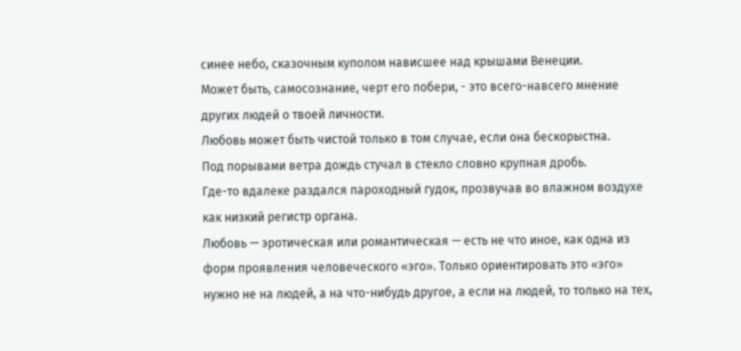синее небо, сказочным куполом нависшее над крышами Венеции.
Может быть, самосознание, черт его побери, - это всего-навсего мнение других людей о твоей личности.
Любовь может быть чистой только в том случае, если она бескорыстна.
Под порывами ветра дождь стучал в стекло словно крупная дробь.
Где-то вдалеке раздался пароходный гудок, прозвучав во влажном воздухе как низкий регистр органа.
Любовь — эротическая или романтическая — есть не что иное, как одна из форм проявления человеческого «эго». Только ориентировать это «эго» нужно не на людей, а на что-нибудь другое, а если на людей, то только на тех,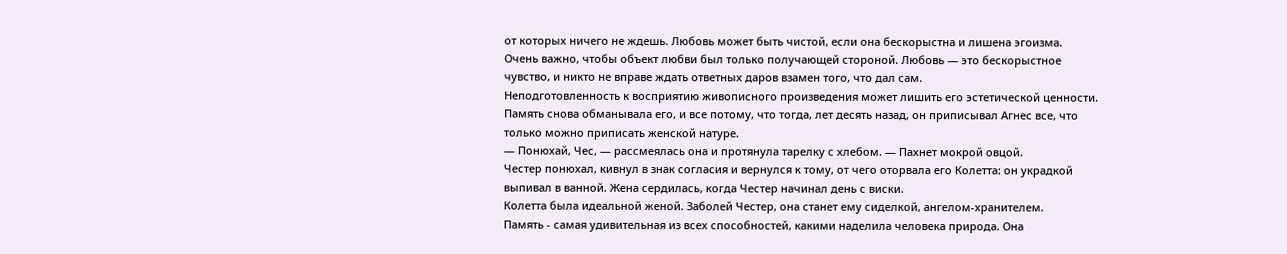от которых ничего не ждешь. Любовь может быть чистой, если она бескорыстна и лишена эгоизма.
Очень важно, чтобы объект любви был только получающей стороной. Любовь — это бескорыстное чувство, и никто не вправе ждать ответных даров взамен того, что дал сам.
Неподготовленность к восприятию живописного произведения может лишить его эстетической ценности.
Память снова обманывала его, и все потому, что тогда, лет десять назад, он приписывал Агнес все, что только можно приписать женской натуре.
— Понюхай, Чес, — рассмеялась она и протянула тарелку с хлебом. — Пахнет мокрой овцой.
Честер понюхал, кивнул в знак согласия и вернулся к тому, от чего оторвала его Колетта: он украдкой выпивал в ванной. Жена сердилась, когда Честер начинал день с виски.
Колетта была идеальной женой. Заболей Честер, она станет ему сиделкой, ангелом-хранителем.
Память - самая удивительная из всех способностей, какими наделила человека природа. Она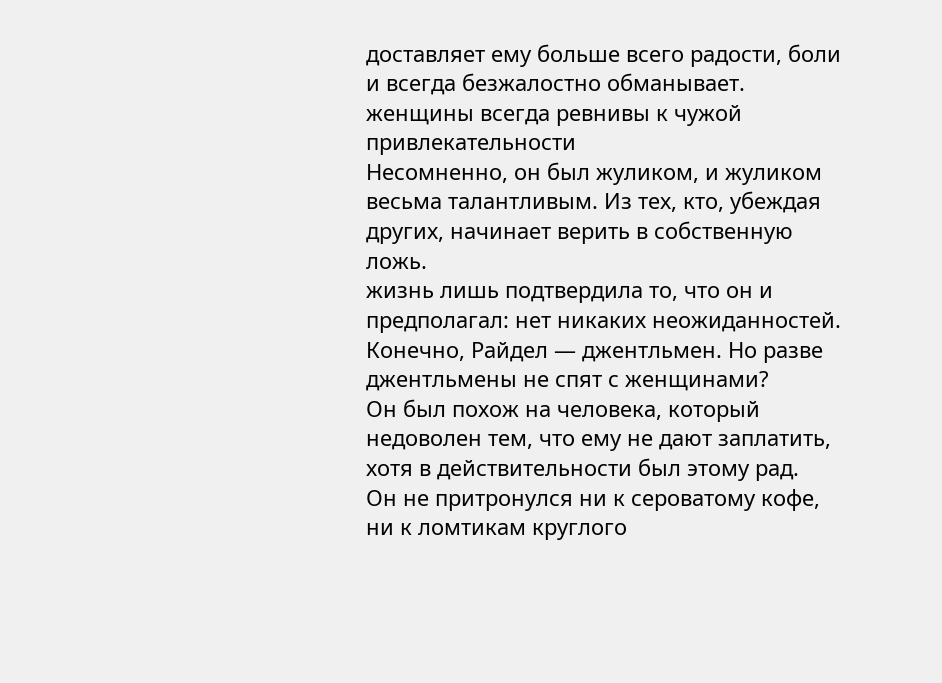доставляет ему больше всего радости, боли и всегда безжалостно обманывает.
женщины всегда ревнивы к чужой привлекательности
Несомненно, он был жуликом, и жуликом весьма талантливым. Из тех, кто, убеждая других, начинает верить в собственную ложь.
жизнь лишь подтвердила то, что он и предполагал: нет никаких неожиданностей.
Конечно, Райдел — джентльмен. Но разве джентльмены не спят с женщинами?
Он был похож на человека, который недоволен тем, что ему не дают заплатить, хотя в действительности был этому рад.
Он не притронулся ни к сероватому кофе, ни к ломтикам круглого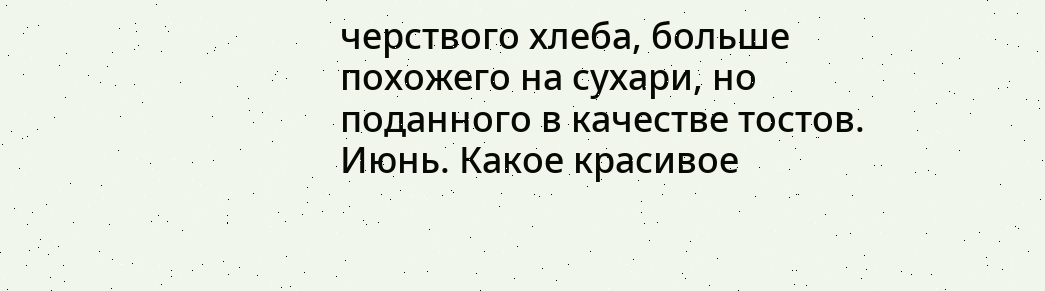черствого хлеба, больше похожего на сухари, но поданного в качестве тостов.
Июнь. Какое красивое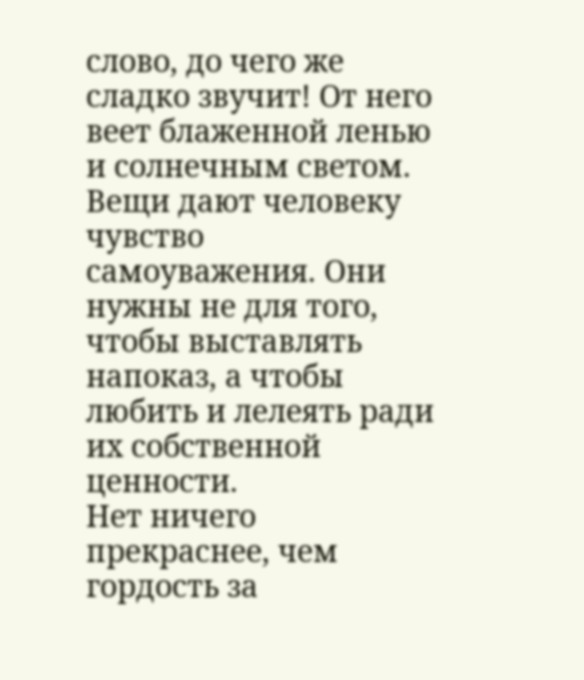слово, до чего же сладко звучит! От него веет блаженной ленью и солнечным светом.
Вещи дают человеку чувство самоуважения. Они нужны не для того, чтобы выставлять напоказ, а чтобы любить и лелеять ради их собственной ценности.
Нет ничего прекраснее, чем гордость за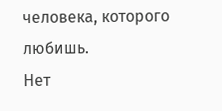человека, которого любишь.
Нет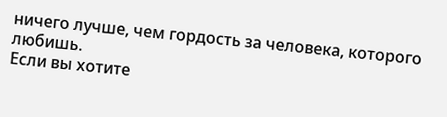ничего лучше, чем гордость за человека, которого любишь.
Если вы хотите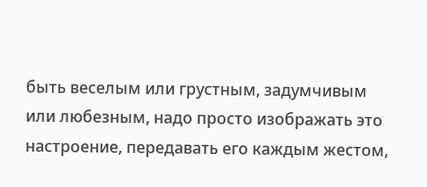быть веселым или грустным, задумчивым или любезным, надо просто изображать это настроение, передавать его каждым жестом,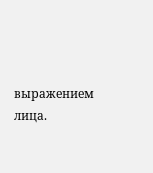выражением лица.